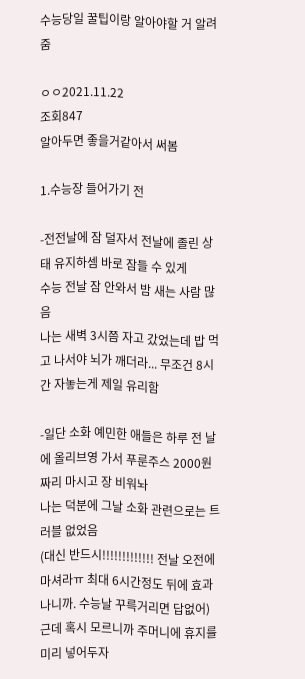수능당일 꿀팁이랑 알아야할 거 알려줌

ㅇㅇ2021.11.22
조회847
알아두면 좋을거같아서 써봄

1.수능장 들어가기 전

-전전날에 잠 덜자서 전날에 졸린 상태 유지하셈 바로 잠들 수 있게
수능 전날 잠 안와서 밤 새는 사람 많음
나는 새벽 3시쯤 자고 갔었는데 밥 먹고 나서야 뇌가 깨더라... 무조건 8시간 자놓는게 제일 유리함

-일단 소화 예민한 애들은 하루 전 날에 올리브영 가서 푸룬주스 2000원짜리 마시고 장 비워놔
나는 덕분에 그날 소화 관련으로는 트러블 없었음
(대신 반드시!!!!!!!!!!!!! 전날 오전에 마셔라ㅠ 최대 6시간정도 뒤에 효과나니까. 수능날 꾸륵거리면 답없어)
근데 혹시 모르니까 주머니에 휴지를 미리 넣어두자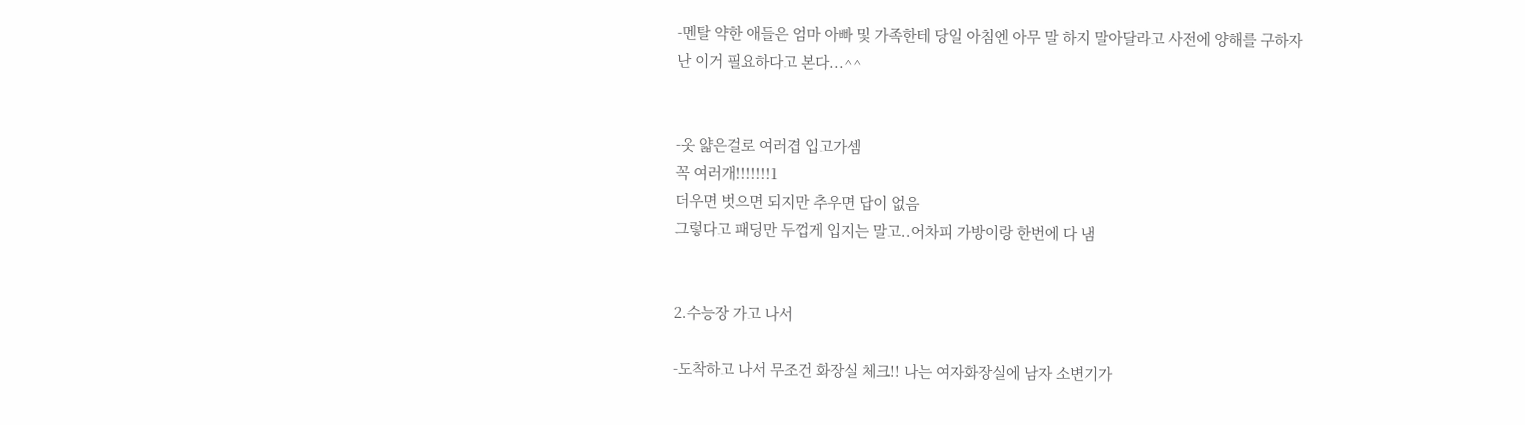-멘탈 약한 애들은 엄마 아빠 및 가족한테 당일 아침엔 아무 말 하지 말아달라고 사전에 양해를 구하자
난 이거 필요하다고 본다...^^


-옷 얇은걸로 여러겹 입고가셈
꼭 여러개!!!!!!!1
더우면 벗으면 되지만 추우면 답이 없음
그렇다고 패딩만 두껍게 입지는 말고..어차피 가방이랑 한번에 다 냄


2.수능장 가고 나서

-도착하고 나서 무조건 화장실 체크!! 나는 여자화장실에 남자 소변기가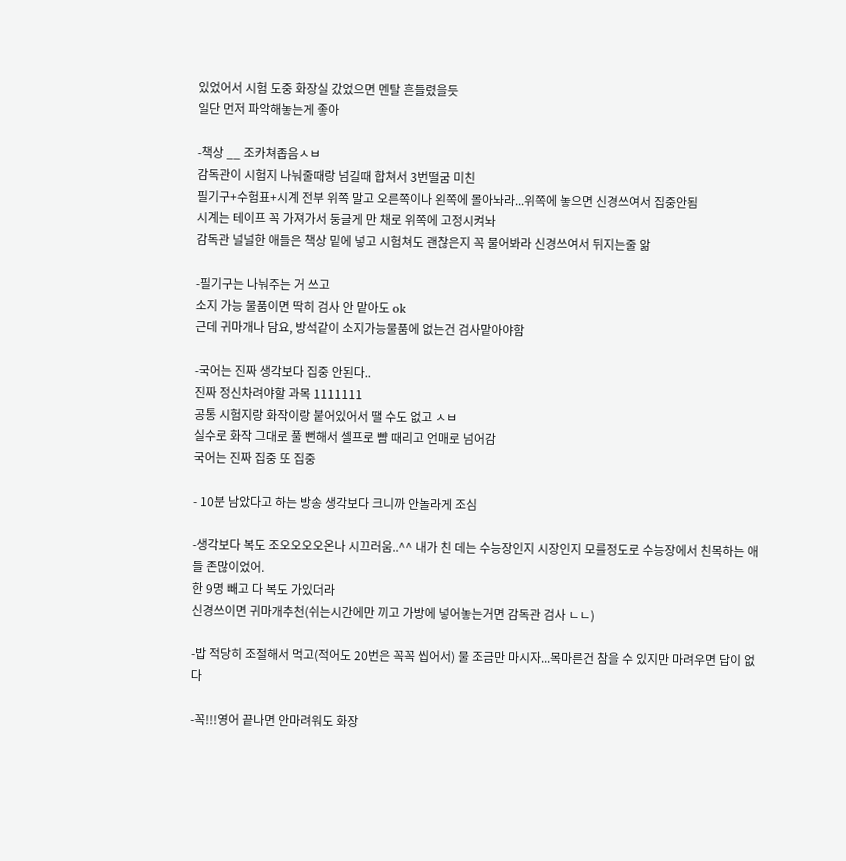있었어서 시험 도중 화장실 갔었으면 멘탈 흔들렸을듯
일단 먼저 파악해놓는게 좋아

-책상 __ 조카쳐좁음ㅅㅂ
감독관이 시험지 나눠줄때랑 넘길때 합쳐서 3번떨굼 미친
필기구+수험표+시계 전부 위쪽 말고 오른쪽이나 왼쪽에 몰아놔라...위쪽에 놓으면 신경쓰여서 집중안됨
시계는 테이프 꼭 가져가서 둥글게 만 채로 위쪽에 고정시켜놔
감독관 널널한 애들은 책상 밑에 넣고 시험쳐도 괜찮은지 꼭 물어봐라 신경쓰여서 뒤지는줄 앎

-필기구는 나눠주는 거 쓰고
소지 가능 물품이면 딱히 검사 안 맡아도 ok
근데 귀마개나 담요, 방석같이 소지가능물품에 없는건 검사맡아야함

-국어는 진짜 생각보다 집중 안된다..
진짜 정신차려야할 과목 1111111
공통 시험지랑 화작이랑 붙어있어서 땔 수도 없고 ㅅㅂ
실수로 화작 그대로 풀 뻔해서 셀프로 뺨 때리고 언매로 넘어감
국어는 진짜 집중 또 집중

- 10분 남았다고 하는 방송 생각보다 크니까 안놀라게 조심

-생각보다 복도 조오오오오온나 시끄러움..^^ 내가 친 데는 수능장인지 시장인지 모를정도로 수능장에서 친목하는 애들 존많이었어.
한 9명 빼고 다 복도 가있더라
신경쓰이면 귀마개추천(쉬는시간에만 끼고 가방에 넣어놓는거면 감독관 검사 ㄴㄴ)

-밥 적당히 조절해서 먹고(적어도 20번은 꼭꼭 씹어서) 물 조금만 마시자...목마른건 참을 수 있지만 마려우면 답이 없다

-꼭!!!영어 끝나면 안마려워도 화장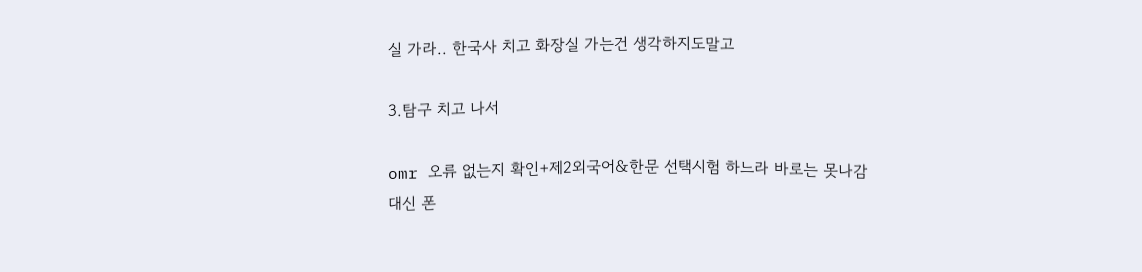실 가라.. 한국사 치고 화장실 가는건 생각하지도말고

3.탐구 치고 나서

omr 오류 없는지 확인+제2외국어&한문 선택시험 하느라 바로는 못나감
대신 폰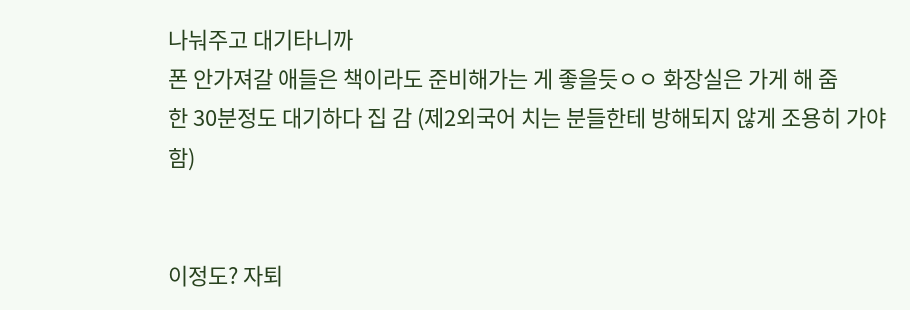나눠주고 대기타니까
폰 안가져갈 애들은 책이라도 준비해가는 게 좋을듯ㅇㅇ 화장실은 가게 해 줌
한 30분정도 대기하다 집 감 (제2외국어 치는 분들한테 방해되지 않게 조용히 가야함)


이정도? 자퇴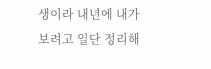생이라 내년에 내가 보려고 일단 정리해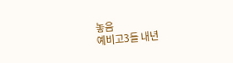놓음
예비고3들 내년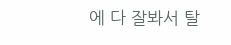에 다 잘봐서 탈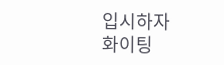입시하자
화이팅